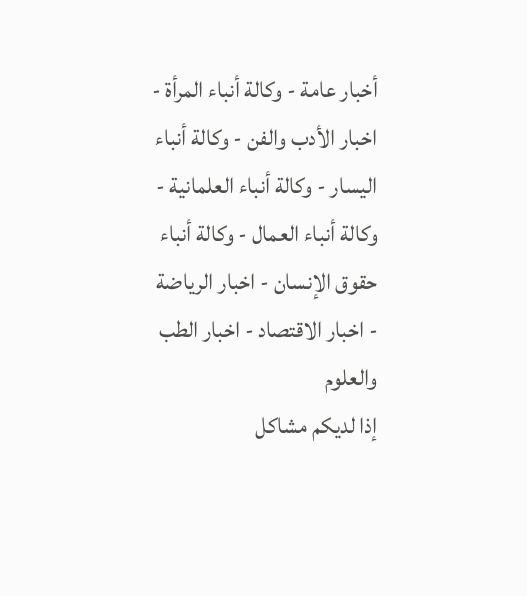أخبار عامة - وكالة أنباء المرأة - اخبار الأدب والفن - وكالة أنباء اليسار - وكالة أنباء العلمانية - وكالة أنباء العمال - وكالة أنباء حقوق الإنسان - اخبار الرياضة - اخبار الاقتصاد - اخبار الطب والعلوم
إذا لديكم مشاكل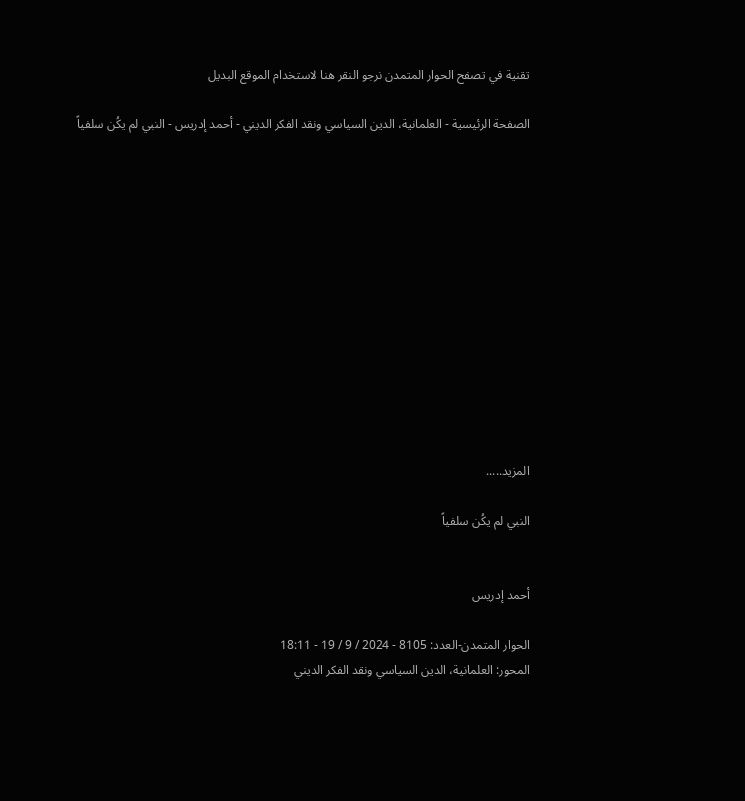تقنية في تصفح الحوار المتمدن نرجو النقر هنا لاستخدام الموقع البديل

الصفحة الرئيسية - العلمانية، الدين السياسي ونقد الفكر الديني - أحمد إدريس - النبي لم يكُن سلفياً













المزيد.....

النبي لم يكُن سلفياً


أحمد إدريس

الحوار المتمدن-العدد: 8105 - 2024 / 9 / 19 - 18:11
المحور: العلمانية، الدين السياسي ونقد الفكر الديني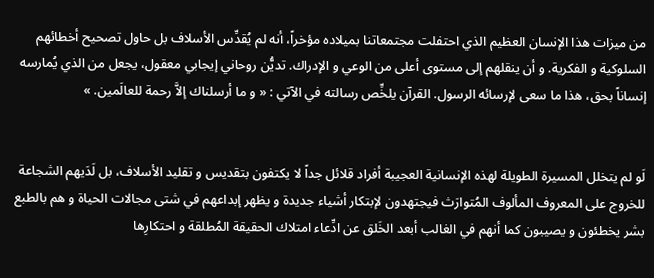من ميزات هذا الإنسان العظيم الذي احتفلت مجتمعاتنا بميلاده مؤخراً، أنه لم يُقدِّس الأسلاف بل حاول تصحيح أخطائهم السلوكية و الفكرية. و أن ينقلهم إلى مستوى أعلى من الوعي و الإدراك. تديُّن روحاني إيجابي معقول، يجعل من الذي يُمارسه إنساناً بحق، هذا ما سعى لإرسائه الرسول. القرآن يلخِّص رسالته في الآتي : « و ما أرسلناك إلاَّ رحمة للعالَمين. »


لَو لم يتخلل المسيرة الطويلة لهذه الإنسانية العجيبة أفراد قلائل جداً لا يكتفون بتقديس و تقليد الأسلاف، بل لَدَيهم الشجاعة للخروج على المعروف المألوف المُتوارَث فيجتهدون لإبتكار أشياء جديدة و يظهر إبداعهم في شتى مجالات الحياة و هم بالطبع بشر يخطئون و يصيبون كما أنهم في الغالب أبعد الخَلق عن ادِّعاء امتلاك الحقيقة المُطلقة و احتكارِها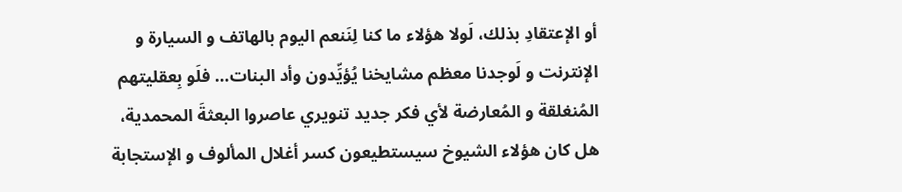أو الإعتقادِ بذلك، لَولا هؤلاء ما كنا لِنَنعم اليوم بالهاتف و السيارة و الإنترنت و لَوجدنا معظم مشايخنا يُؤيِّدون وأد البنات… فلَو بِعقليتهم المُنغلقة و المُعارضة لأي فكر جديد تنويري عاصروا البعثةَ المحمدية، هل كان هؤلاء الشيوخ سيستطيعون كسر أغلال المألوف و الإستجابة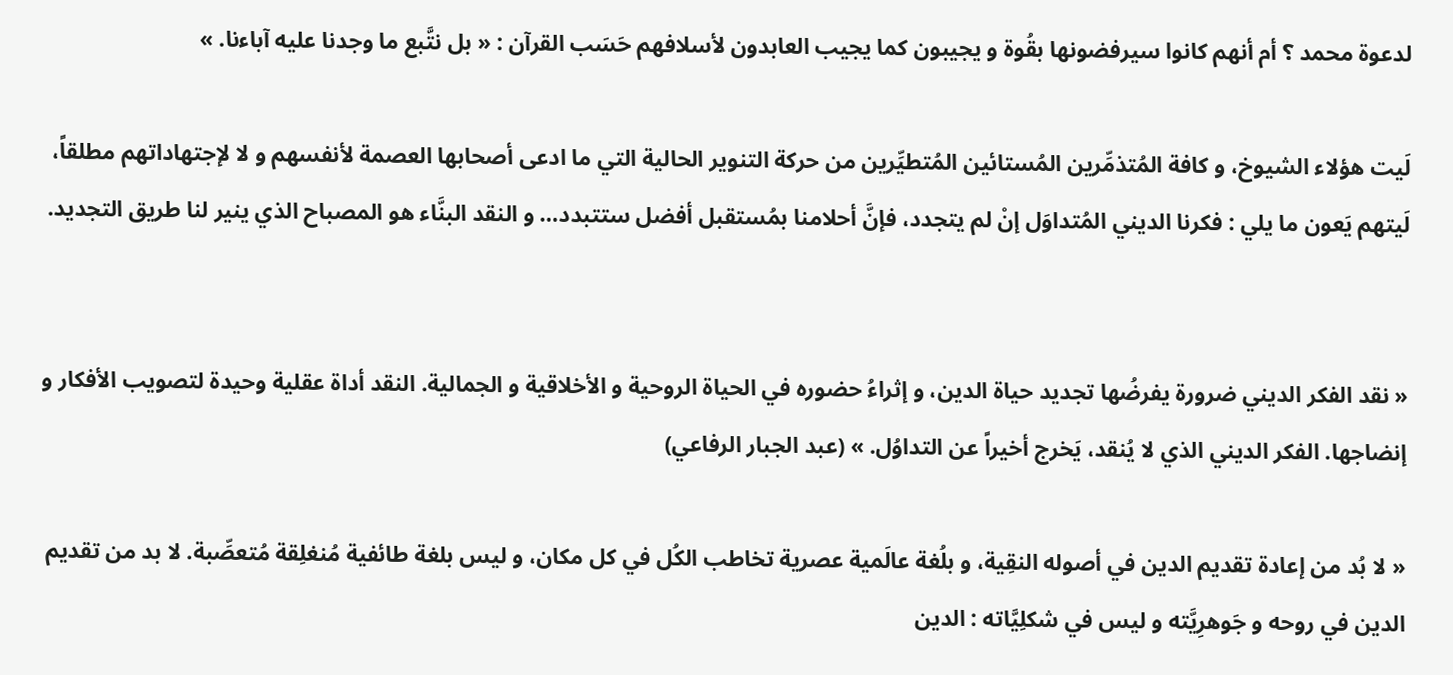لدعوة محمد ؟ أم أنهم كانوا سيرفضونها بقُوة و يجيبون كما يجيب العابدون لأسلافهم حَسَب القرآن : « بل نتَّبع ما وجدنا عليه آباءنا. »

لَيت هؤلاء الشيوخ، و كافة المُتذمِّرين المُستائين المُتطيِّرين من حركة التنوير الحالية التي ما ادعى أصحابها العصمة لأنفسهم و لا لإجتهاداتهم مطلقاً، لَيتهم يَعون ما يلي : فكرنا الديني المُتداوَل إنْ لم يتجدد، فإنَّ أحلامنا بمُستقبل أفضل ستتبدد… و النقد البنَّاء هو المصباح الذي ينير لنا طريق التجديد.


« نقد الفكر الديني ضرورة يفرضُها تجديد حياة الدين، و إثراءُ حضوره في الحياة الروحية و الأخلاقية و الجمالية. النقد أداة عقلية وحيدة لتصويب الأفكار و إنضاجها. الفكر الديني الذي لا يُنقد، يَخرج أخيراً عن التداوُل. » (عبد الجبار الرفاعي)

« لا بُد من إعادة تقديم الدين في أصوله النقِية، و بلُغة عالَمية عصرية تخاطب الكُل في كل مكان، و ليس بلغة طائفية مُنغلِقة مُتعصِّبة. لا بد من تقديم الدين في روحه و جَوهرِيَّته و ليس في شكلِيَّاته : الدين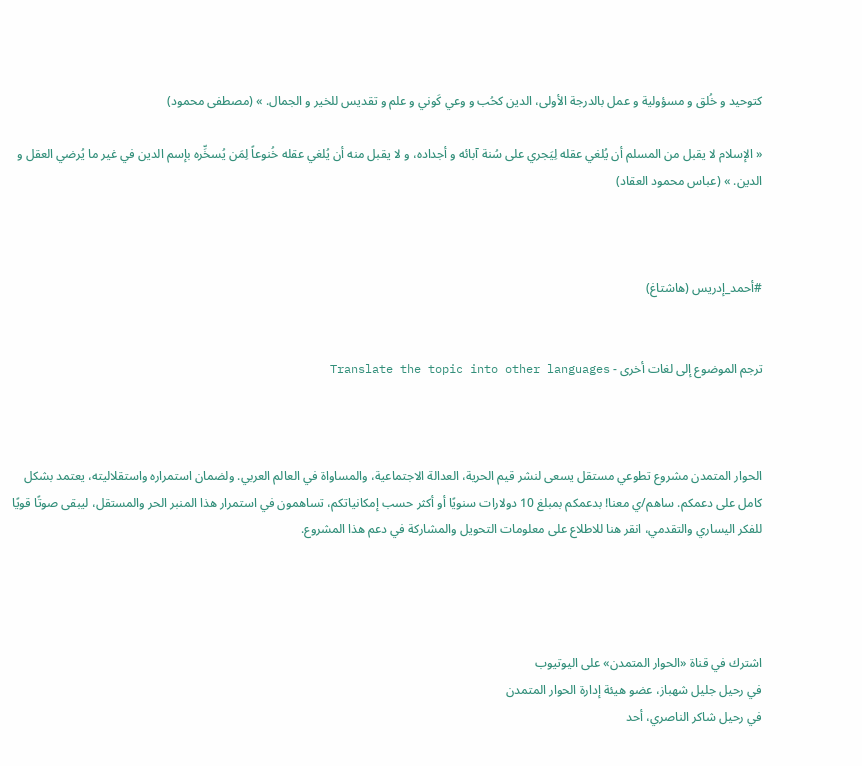كتوحيد و خُلق و مسؤولية و عمل بالدرجة الأولى، الدين كحُب و وعي كَوني و علم و تقديس للخير و الجمال. » (مصطفى محمود)

« الإسلام لا يقبل من المسلم أن يُلغي عقله لِيَجري على سُنة آبائه و أجداده، و لا يقبل منه أن يُلغي عقله خُنوعاً لِمَن يُسخِّره بإسم الدين في غير ما يُرضي العقل و الدين. » (عباس محمود العقاد)



#أحمد_إدريس (هاشتاغ)


ترجم الموضوع إلى لغات أخرى - Translate the topic into other languages



الحوار المتمدن مشروع تطوعي مستقل يسعى لنشر قيم الحرية، العدالة الاجتماعية، والمساواة في العالم العربي. ولضمان استمراره واستقلاليته، يعتمد بشكل كامل على دعمكم. ساهم/ي معنا! بدعمكم بمبلغ 10 دولارات سنويًا أو أكثر حسب إمكانياتكم، تساهمون في استمرار هذا المنبر الحر والمستقل، ليبقى صوتًا قويًا للفكر اليساري والتقدمي، انقر هنا للاطلاع على معلومات التحويل والمشاركة في دعم هذا المشروع.




اشترك في قناة «الحوار المتمدن» على اليوتيوب
في رحيل جليل شهباز، عضو هيئة إدارة الحوار المتمدن
في رحيل شاكر الناصري، أحد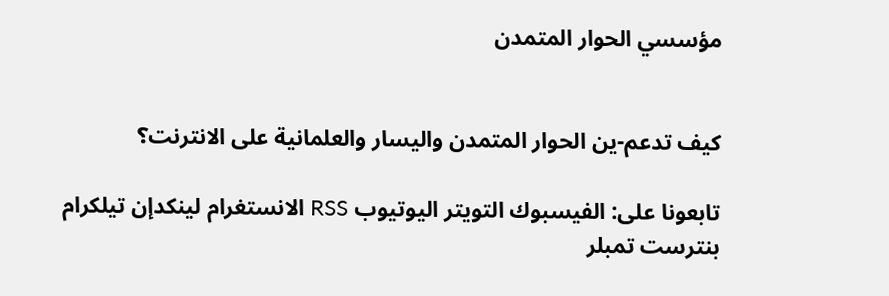مؤسسي الحوار المتمدن


كيف تدعم-ين الحوار المتمدن واليسار والعلمانية على الانترنت؟

تابعونا على: الفيسبوك التويتر اليوتيوب RSS الانستغرام لينكدإن تيلكرام بنترست تمبلر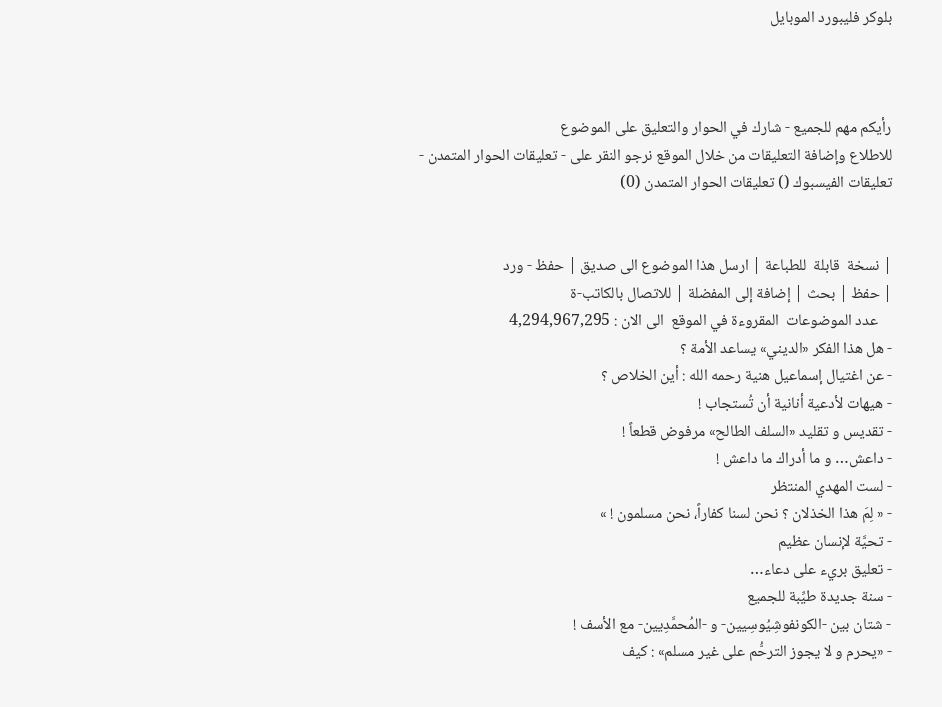بلوكر فليبورد الموبايل



رأيكم مهم للجميع - شارك في الحوار والتعليق على الموضوع
للاطلاع وإضافة التعليقات من خلال الموقع نرجو النقر على - تعليقات الحوار المتمدن -
تعليقات الفيسبوك () تعليقات الحوار المتمدن (0)


| نسخة  قابلة  للطباعة | ارسل هذا الموضوع الى صديق | حفظ - ورد
| حفظ | بحث | إضافة إلى المفضلة | للاتصال بالكاتب-ة
    عدد الموضوعات  المقروءة في الموقع  الى الان : 4,294,967,295
- هل هذا الفكر «الديني» يساعد الأمة ؟
- عن اغتيال إسماعيل هنية رحمه الله : أين الخلاص ؟
- هيهات لأدعية أنانية أن تُستجاب !
- تقديس و تقليد «السلف الطالح» مرفوض قطعاً !
- داعش… و ما أدراك ما داعش !
- لست المهدي المنتظر
- « لِمَ هذا الخذلان ؟ نحن لسنا كفاراً، نحن مسلمون ! »
- تحيَّة لإنسان عظيم
- تعليق بريء على دعاء…
- سنة جديدة طيِّبة للجميع
- شتان بين -الكونفوشِيُوسِيين- و -المُحمَّدِيين- مع الأسف !
- «يحرم و لا يجوز الترحُّم على غير مسلم» : كيف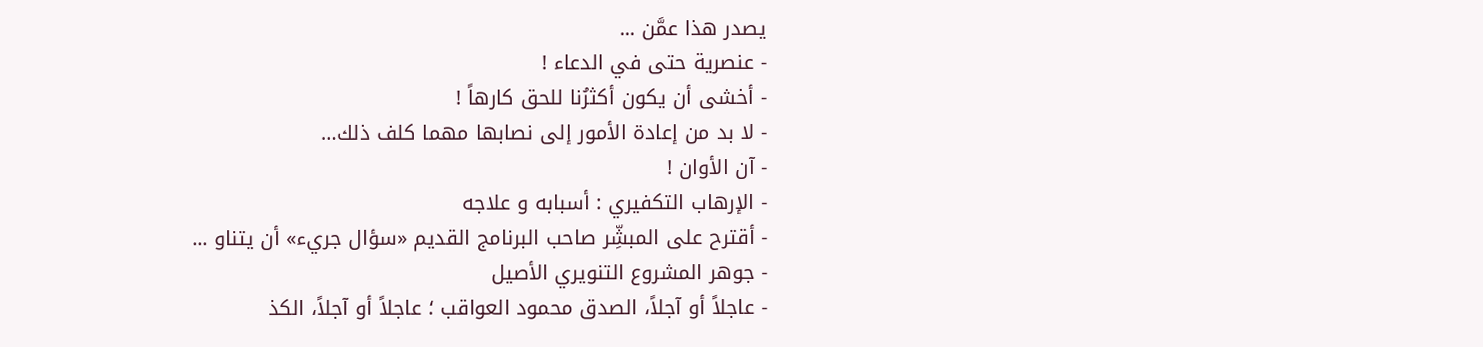يصدر هذا عمَّن ...
- عنصرية حتى في الدعاء !
- أخشى أن يكون أكثرُنا للحق كارهاً !
- لا بد من إعادة الأمور إلى نصابها مهما كلف ذلك…
- آن الأوان !
- الإرهاب التكفيري : أسبابه و علاجه
- أقترح على المبشِّر صاحب البرنامج القديم «سؤال جريء» أن يتناو ...
- جوهر المشروع التنويري الأصيل
- عاجلاً أو آجلاً، الصدق محمود العواقب ؛ عاجلاً أو آجلاً، الكذ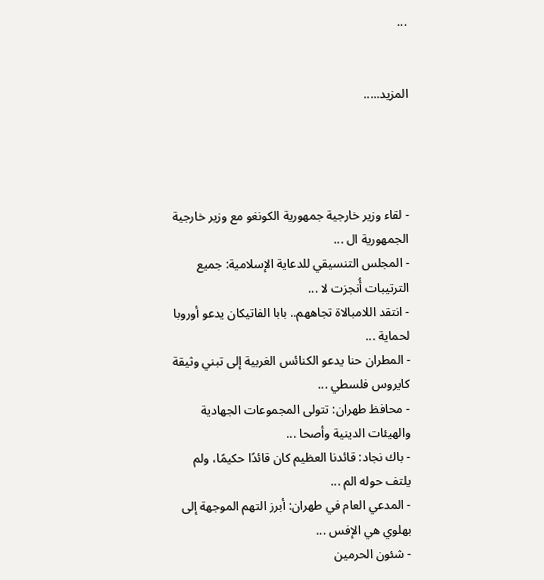...


المزيد.....




- لقاء وزير خارجية جمهورية الكونغو مع وزير خارجية الجمهورية ال ...
- المجلس التنسيقي للدعاية الإسلامية: جميع الترتيبات أُنجزت لا ...
- انتقد اللامبالاة تجاههم.. بابا الفاتيكان يدعو أوروبا لحماية ...
- المطران حنا يدعو الكنائس الغربية إلى تبني وثيقة كايروس فلسطي ...
- محافظ طهران: تتولى المجموعات الجهادية والهيئات الدينية وأصحا ...
- باك نجاد: قائدنا العظيم كان قائدًا حكيمًا، ولم يلتف حوله الم ...
- المدعي العام في طهران: أبرز التهم الموجهة إلى بهلوي هي الإفس ...
- شئون الحرمين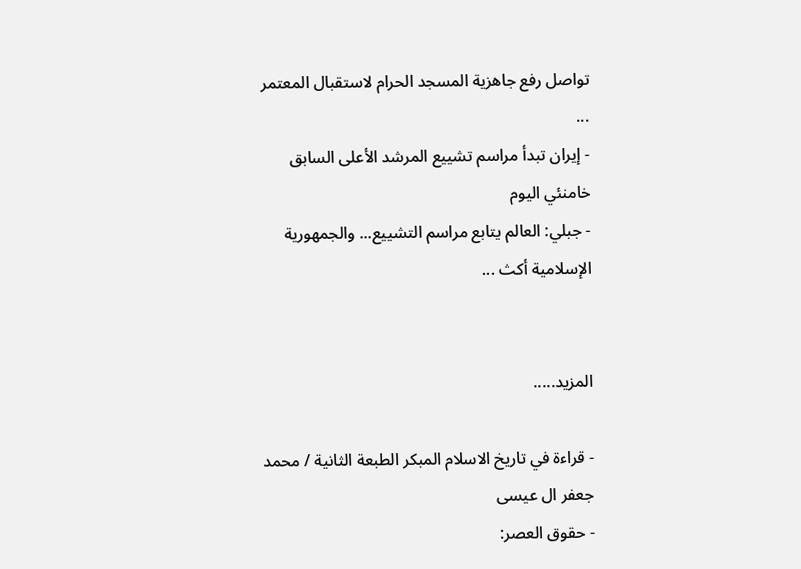تواصل رفع جاهزية المسجد الحرام لاستقبال المعتمر ...
- إيران تبدأ مراسم تشييع المرشد الأعلى السابق خامنئي اليوم
- جبلي: العالم يتابع مراسم التشييع... والجمهورية الإسلامية أكث ...


المزيد.....

- قراءة في تاريخ الاسلام المبكر الطبعة الثانية / محمد جعفر ال عيسى
- حقوق العصر: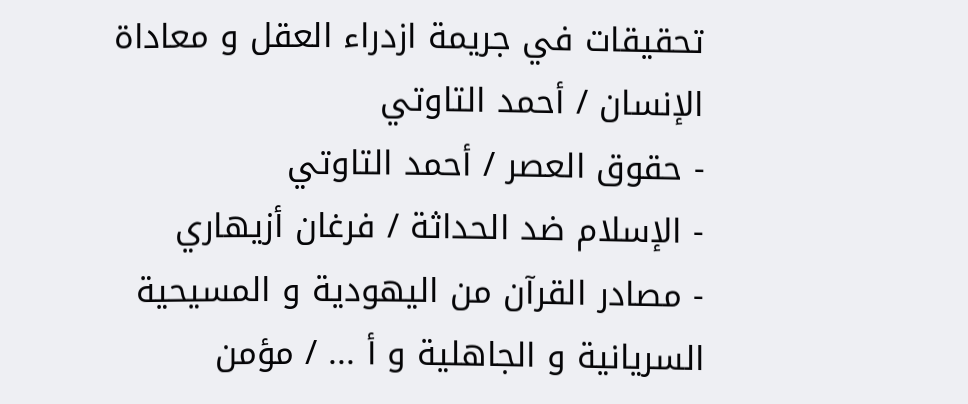تحقيقات في جريمة ازدراء العقل و معاداة الإنسان / أحمد التاوتي
- حقوق العصر / أحمد التاوتي
- الإسلام ضد الحداثة / فرغان أزيهاري
- مصادر القرآن من اليهودية و المسيحية السريانية و الجاهلية و أ ... / مؤمن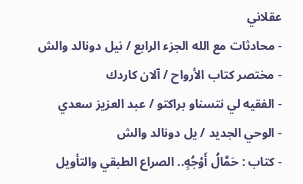عقلاني
- محادثات مع الله الجزء الرابع / نيل دونالد والش
- مختصر كتاب الأرواح / آلان كاردك
- الفقيه لي نتسناو براكتو / عبد العزيز سعدي
- الوحي الجديد / يل دونالد والش
- كتاب : حَمَّالُ أَوْجُهٍ.. الصراع الطبقي والتأويل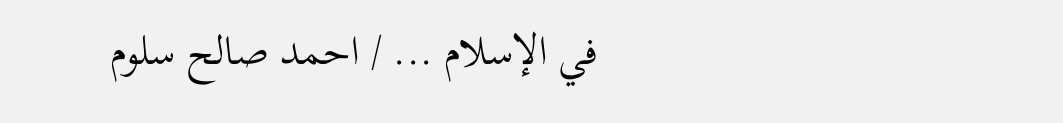في الإسلام ... / احمد صالح سلوم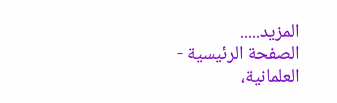المزيد.....
الصفحة الرئيسية - العلمانية،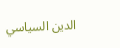الدين السياسي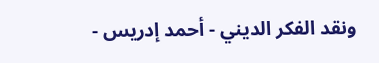ونقد الفكر الديني - أحمد إدريس -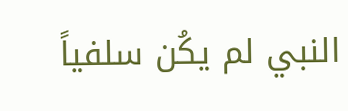النبي لم يكُن سلفياً